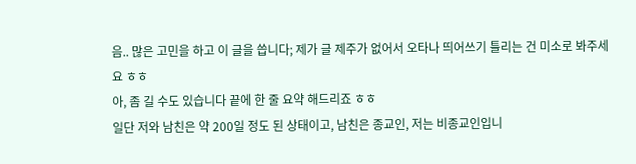음.. 많은 고민을 하고 이 글을 씁니다; 제가 글 제주가 없어서 오타나 띄어쓰기 틀리는 건 미소로 봐주세요 ㅎㅎ
아, 좀 길 수도 있습니다 끝에 한 줄 요약 해드리죠 ㅎㅎ
일단 저와 남친은 약 200일 정도 된 상태이고, 남친은 종교인, 저는 비종교인입니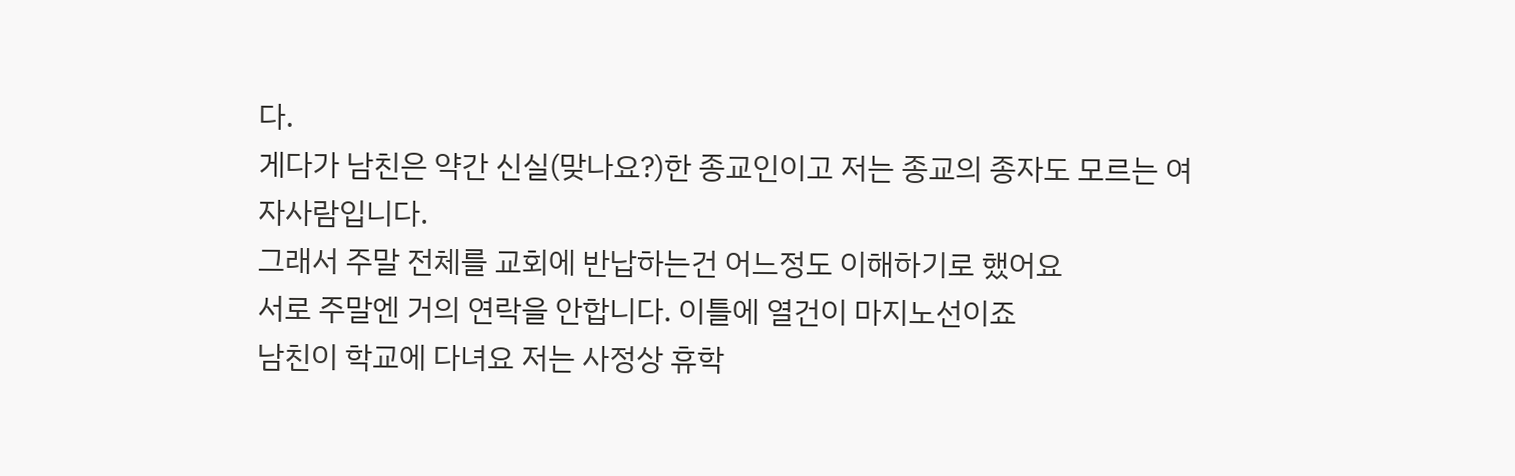다.
게다가 남친은 약간 신실(맞나요?)한 종교인이고 저는 종교의 종자도 모르는 여자사람입니다.
그래서 주말 전체를 교회에 반납하는건 어느정도 이해하기로 했어요
서로 주말엔 거의 연락을 안합니다. 이틀에 열건이 마지노선이죠
남친이 학교에 다녀요 저는 사정상 휴학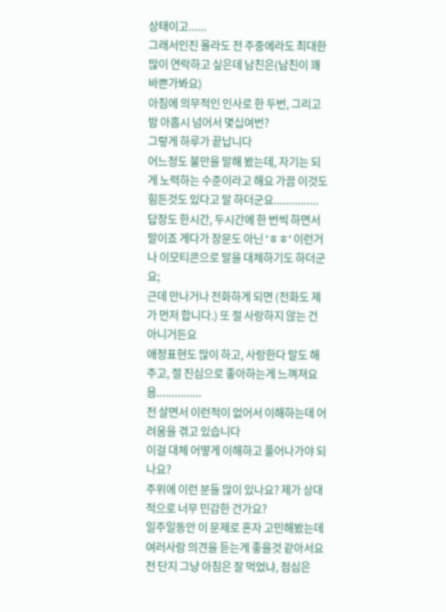상태이고......
그래서인진 몰라도 전 주중에라도 최대한 많이 연락하고 싶은데 남친은(남친이 꽤 바쁜가봐요)
아침에 의무적인 인사로 한 두번, 그리고 밤 아홉시 넘어서 몇십여번?
그렇게 하루가 끝납니다
어느정도 불만을 말해 봤는데, 자기는 되게 노력하는 수준이라고 해요 가끔 이것도 힘든것도 있다고 말 하더군요...............
답장도 한시간, 두시간에 한 번씩 하면서 말이죠 게다가 장문도 아닌 'ㅎㅎ' 이런거나 이모티콘으로 말을 대체하기도 하더군요;
근데 만나거나 전화하게 되면 (전화도 제가 먼저 합니다.) 또 절 사랑하지 않는 건 아니거든요
애정표현도 많이 하고, 사랑한다 말도 해주고, 절 진심으로 좋아하는게 느껴져요
음...............
전 살면서 이런적이 없어서 이해하는데 어려움을 겪고 있습니다
이걸 대체 어떻게 이해하고 풀어나가야 되나요?
주위에 이런 분들 많이 있나요? 제가 상대적으로 너무 민감한 건가요?
일주일동안 이 문제로 혼자 고민해봤는데 여러사람 의견을 듣는게 좋을것 같아서요
전 단지 그냥 아침은 잘 먹었냐, 점심은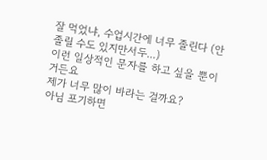잘 먹었냐, 수업시간에 너무 졸린다 (안 졸릴 수도 있지만서두...)
이런 일상적인 문자를 하고 싶을 뿐이거든요
제가 너무 많이 바라는 걸까요?
아님 포기하면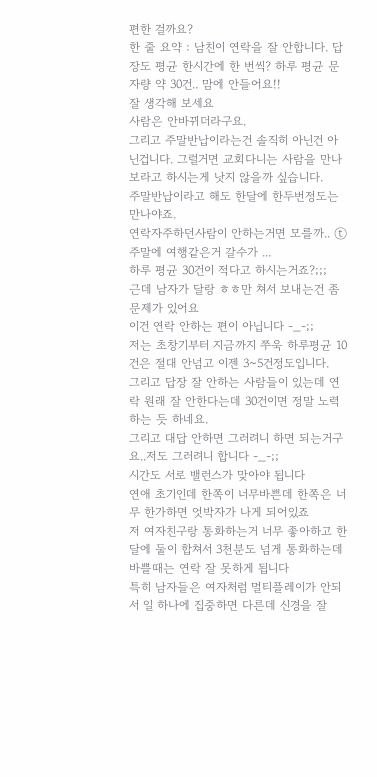편한 걸까요?
한 줄 요약 : 남친이 연락을 잘 안합니다. 답장도 평균 한시간에 한 번씩? 하루 평균 문자량 약 30건.. 맘에 안들어요!!
잘 생각해 보세요
사람은 안바뀌더라구요.
그리고 주말반납이라는건 솔직히 아닌건 아닌겁니다. 그럴거면 교회다니는 사람을 만나보라고 하시는게 낫지 않을까 싶습니다.
주말반납이라고 해도 한달에 한두번정도는 만나야죠.
연락자주하던사람이 안하는거면 모를까.. ⓣ
주말에 여행같은거 갈수가 ...
하루 평균 30건이 적다고 하시는거죠?;;;
근데 남자가 달랑 ㅎㅎ만 쳐서 보내는건 좀 문제가 있어요
이건 연락 안하는 편이 아닙니다 -_-;;
저는 초창기부터 지금까지 쭈욱 하루평균 10건은 절대 안넘고 이젠 3~5건정도입니다.
그리고 답장 잘 안하는 사람들이 있는데 연락 원래 잘 안한다는데 30건이면 정말 노력하는 듯 하네요.
그리고 대답 안하면 그러려니 하면 되는거구요..저도 그러려니 합니다 -_-;;
시간도 서로 밸런스가 맞아야 됩니다
연애 초기인데 한쪽이 너무바쁜데 한쪽은 너무 한가하면 엇박자가 나게 되어있죠
저 여자친구랑 통화하는거 너무 좋아하고 한달에 둘이 합쳐서 3천분도 넘게 통화하는데
바쁠때는 연락 잘 못하게 됩니다
특히 남자들은 여자처럼 멀티플레이가 안되서 일 하나에 집중하면 다른데 신경을 잘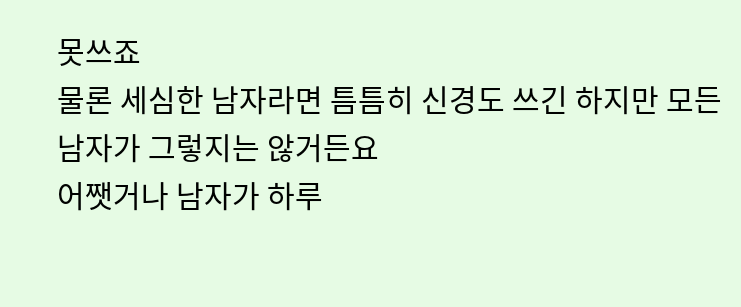못쓰죠
물론 세심한 남자라면 틈틈히 신경도 쓰긴 하지만 모든 남자가 그렇지는 않거든요
어쨋거나 남자가 하루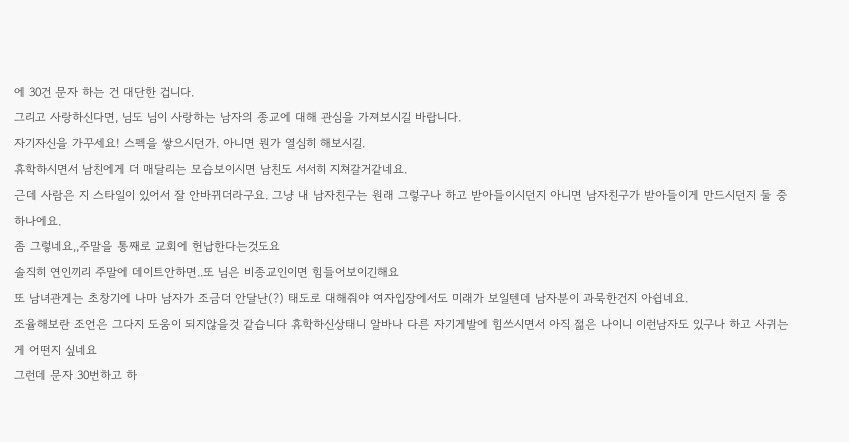에 30건 문자 하는 건 대단한 겁니다.
그리고 사랑하신다면, 님도 님이 사랑하는 남자의 종교에 대해 관심을 가져보시길 바랍니다.
자기자신을 가꾸세요! 스펙을 쌓으시던가. 아니면 뭔가 열심히 해보시길.
휴학하시면서 남친에게 더 매달리는 모습보이시면 남친도 서서히 지쳐갈거같네요.
근데 사람은 지 스타일이 있어서 잘 안바뀌더라구요. 그냥 내 남자친구는 원래 그렇구나 하고 받아들이시던지 아니면 남자친구가 받아들이게 만드시던지 둘 중 하나에요.
좀 그렇네요,,주말을 통째로 교회에 헌납한다는것도요
솔직히 연인끼리 주말에 데이트안하면..또 님은 비종교인이면 힘들어보이긴해요
또 남녀관게는 초창기에 나마 남자가 조금더 안달난(?) 태도로 대해줘야 여자입장에서도 미래가 보일텐데 남자분이 과묵한건지 아쉽네요.
조율해보란 조언은 그다지 도움이 되지않을것 같습니다 휴학하신상태니 알바나 다른 자기게발에 힘쓰시면서 아직 젊은 나이니 이런남자도 있구나 하고 사귀는 게 어떤지 싶네요
그런데 문자 30번하고 하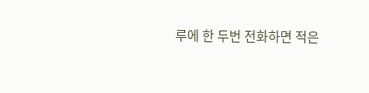루에 한 두번 전화하면 적은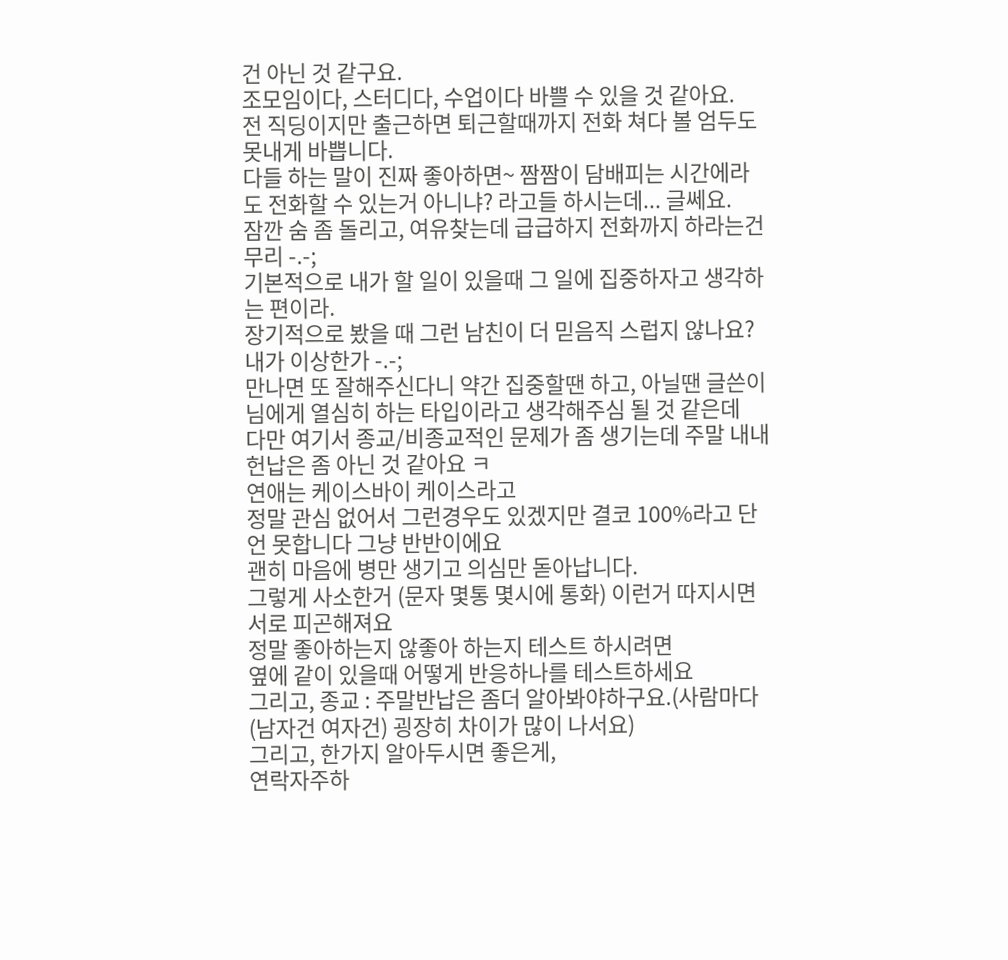건 아닌 것 같구요.
조모임이다, 스터디다, 수업이다 바쁠 수 있을 것 같아요.
전 직딩이지만 출근하면 퇴근할때까지 전화 쳐다 볼 엄두도 못내게 바쁩니다.
다들 하는 말이 진짜 좋아하면~ 짬짬이 담배피는 시간에라도 전화할 수 있는거 아니냐? 라고들 하시는데... 글쎄요.
잠깐 숨 좀 돌리고, 여유찾는데 급급하지 전화까지 하라는건 무리 -.-;
기본적으로 내가 할 일이 있을때 그 일에 집중하자고 생각하는 편이라.
장기적으로 봤을 때 그런 남친이 더 믿음직 스럽지 않나요?
내가 이상한가 -.-;
만나면 또 잘해주신다니 약간 집중할땐 하고, 아닐땐 글쓴이님에게 열심히 하는 타입이라고 생각해주심 될 것 같은데
다만 여기서 종교/비종교적인 문제가 좀 생기는데 주말 내내 헌납은 좀 아닌 것 같아요 ㅋ
연애는 케이스바이 케이스라고
정말 관심 없어서 그런경우도 있겠지만 결코 100%라고 단언 못합니다 그냥 반반이에요
괜히 마음에 병만 생기고 의심만 돋아납니다.
그렇게 사소한거 (문자 몇통 몇시에 통화) 이런거 따지시면 서로 피곤해져요
정말 좋아하는지 않좋아 하는지 테스트 하시려면
옆에 같이 있을때 어떻게 반응하나를 테스트하세요
그리고, 종교 : 주말반납은 좀더 알아봐야하구요.(사람마다(남자건 여자건) 굉장히 차이가 많이 나서요)
그리고, 한가지 알아두시면 좋은게,
연락자주하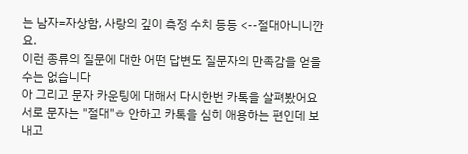는 남자=자상함, 사랑의 깊이 측정 수치 등등 <--절대아니니깐요.
이런 종류의 질문에 대한 어떤 답변도 질문자의 만족감을 얻을수는 없습니다
아 그리고 문자 카운팅에 대해서 다시한번 카톡을 살펴봤어요 서로 문자는 "절대"ㅎ 안하고 카톡을 심히 애용하는 편인데 보내고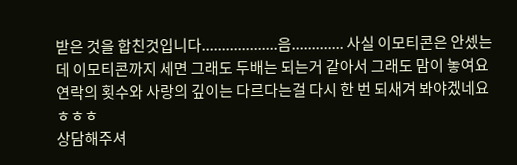받은 것을 합친것입니다...................음............. 사실 이모티콘은 안셌는데 이모티콘까지 세면 그래도 두배는 되는거 같아서 그래도 맘이 놓여요
연락의 횟수와 사랑의 깊이는 다르다는걸 다시 한 번 되새겨 봐야겠네요 ㅎㅎㅎ
상담해주셔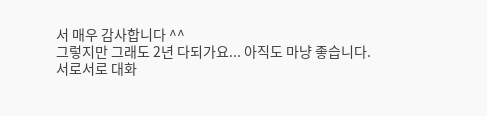서 매우 감사합니다 ^^
그렇지만 그래도 2년 다되가요... 아직도 마냥 좋습니다.
서로서로 대화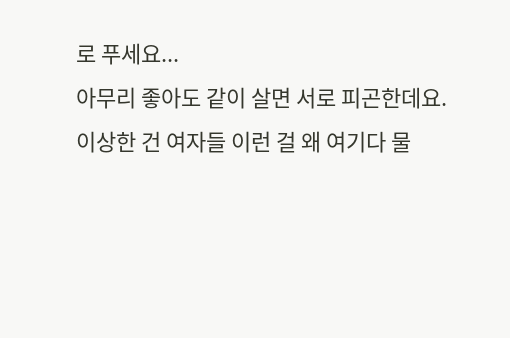로 푸세요...
아무리 좋아도 같이 살면 서로 피곤한데요.
이상한 건 여자들 이런 걸 왜 여기다 물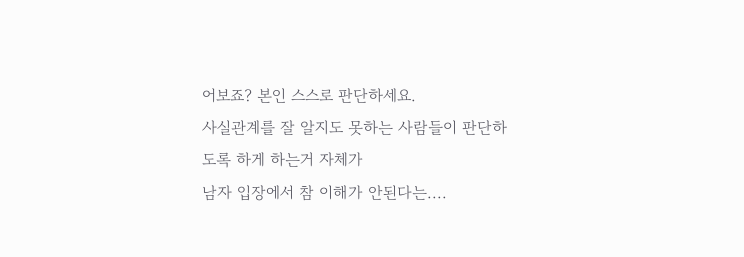어보죠? 본인 스스로 판단하세요.
사실관계를 잘 알지도 못하는 사람들이 판단하도록 하게 하는거 자체가
남자 입장에서 참 이해가 안된다는....